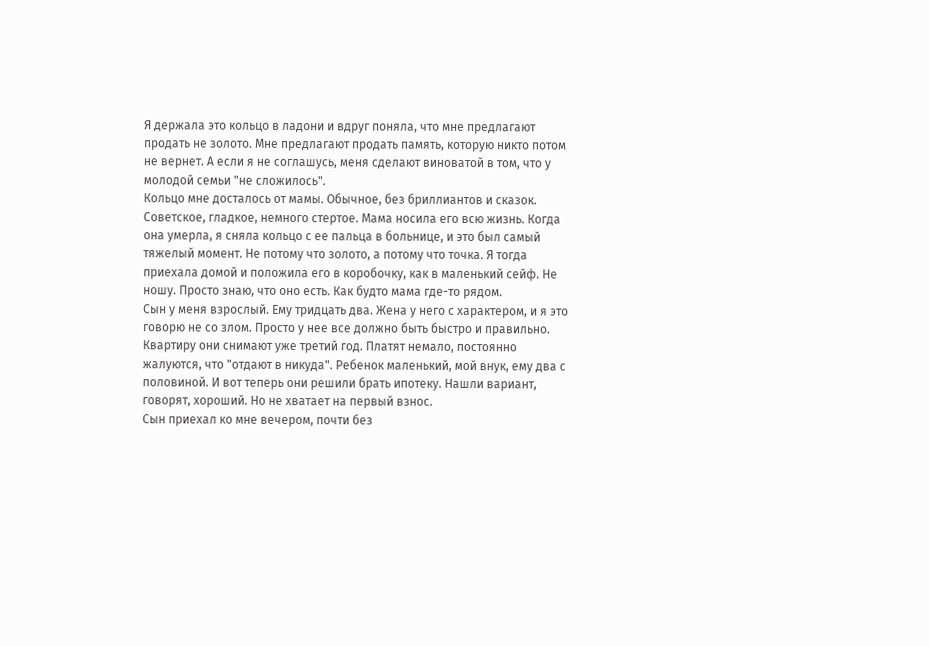Я держала это кольцо в ладони и вдруг поняла, что мне предлагают продать не золото. Мне предлагают продать память, которую никто потом не вернет. А если я не соглашусь, меня сделают виноватой в том, что у молодой семьи "не сложилось".
Кольцо мне досталось от мамы. Обычное, без бриллиантов и сказок. Советское, гладкое, немного стертое. Мама носила его всю жизнь. Когда она умерла, я сняла кольцо с ее пальца в больнице, и это был самый тяжелый момент. Не потому что золото, а потому что точка. Я тогда приехала домой и положила его в коробочку, как в маленький сейф. Не ношу. Просто знаю, что оно есть. Как будто мама где-то рядом.
Сын у меня взрослый. Ему тридцать два. Жена у него с характером, и я это говорю не со злом. Просто у нее все должно быть быстро и правильно. Квартиру они снимают уже третий год. Платят немало, постоянно жалуются, что "отдают в никуда". Ребенок маленький, мой внук, ему два с половиной. И вот теперь они решили брать ипотеку. Нашли вариант, говорят, хороший. Но не хватает на первый взнос.
Сын приехал ко мне вечером, почти без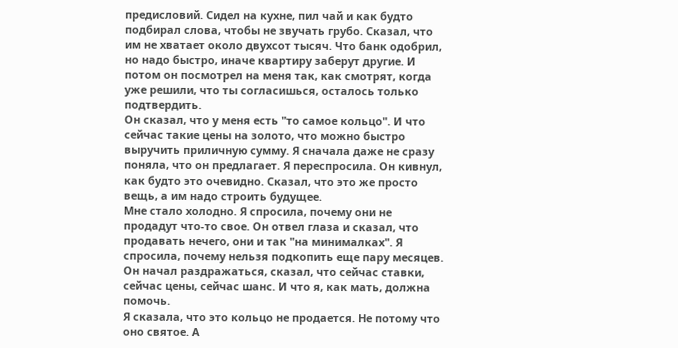предисловий. Сидел на кухне, пил чай и как будто подбирал слова, чтобы не звучать грубо. Сказал, что им не хватает около двухсот тысяч. Что банк одобрил, но надо быстро, иначе квартиру заберут другие. И потом он посмотрел на меня так, как смотрят, когда уже решили, что ты согласишься, осталось только подтвердить.
Он сказал, что у меня есть "то самое кольцо". И что сейчас такие цены на золото, что можно быстро выручить приличную сумму. Я сначала даже не сразу поняла, что он предлагает. Я переспросила. Он кивнул, как будто это очевидно. Сказал, что это же просто вещь, а им надо строить будущее.
Мне стало холодно. Я спросила, почему они не продадут что-то свое. Он отвел глаза и сказал, что продавать нечего, они и так "на минималках". Я спросила, почему нельзя подкопить еще пару месяцев. Он начал раздражаться, сказал, что сейчас ставки, сейчас цены, сейчас шанс. И что я, как мать, должна помочь.
Я сказала, что это кольцо не продается. Не потому что оно святое. А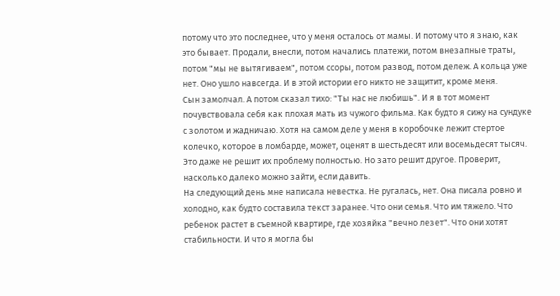потому что это последнее, что у меня осталось от мамы. И потому что я знаю, как это бывает. Продали, внесли, потом начались платежи, потом внезапные траты, потом "мы не вытягиваем", потом ссоры, потом развод, потом дележ. А кольца уже нет. Оно ушло навсегда. И в этой истории его никто не защитит, кроме меня.
Сын замолчал. А потом сказал тихо: "Ты нас не любишь". И я в тот момент почувствовала себя как плохая мать из чужого фильма. Как будто я сижу на сундуке с золотом и жадничаю. Хотя на самом деле у меня в коробочке лежит стертое колечко, которое в ломбарде, может, оценят в шестьдесят или восемьдесят тысяч. Это даже не решит их проблему полностью. Но зато решит другое. Проверит, насколько далеко можно зайти, если давить.
На следующий день мне написала невестка. Не ругалась, нет. Она писала ровно и холодно, как будто составила текст заранее. Что они семья. Что им тяжело. Что ребенок растет в съемной квартире, где хозяйка "вечно лезет". Что они хотят стабильности. И что я могла бы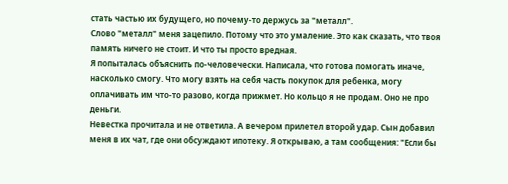стать частью их будущего, но почему-то держусь за "металл".
Слово "металл" меня зацепило. Потому что это умаление. Это как сказать, что твоя память ничего не стоит. И что ты просто вредная.
Я попыталась объяснить по-человечески. Написала, что готова помогать иначе, насколько смогу. Что могу взять на себя часть покупок для ребенка, могу оплачивать им что-то разово, когда прижмет. Но кольцо я не продам. Оно не про деньги.
Невестка прочитала и не ответила. А вечером прилетел второй удар. Сын добавил меня в их чат, где они обсуждают ипотеку. Я открываю, а там сообщения: "Если бы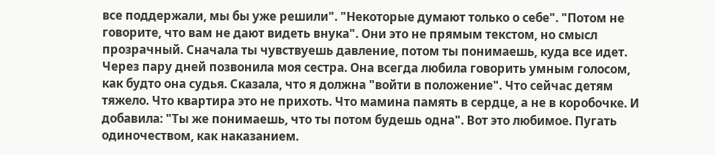все поддержали, мы бы уже решили". "Некоторые думают только о себе". "Потом не говорите, что вам не дают видеть внука". Они это не прямым текстом, но смысл прозрачный. Сначала ты чувствуешь давление, потом ты понимаешь, куда все идет.
Через пару дней позвонила моя сестра. Она всегда любила говорить умным голосом, как будто она судья. Сказала, что я должна "войти в положение". Что сейчас детям тяжело. Что квартира это не прихоть. Что мамина память в сердце, а не в коробочке. И добавила: "Ты же понимаешь, что ты потом будешь одна". Вот это любимое. Пугать одиночеством, как наказанием.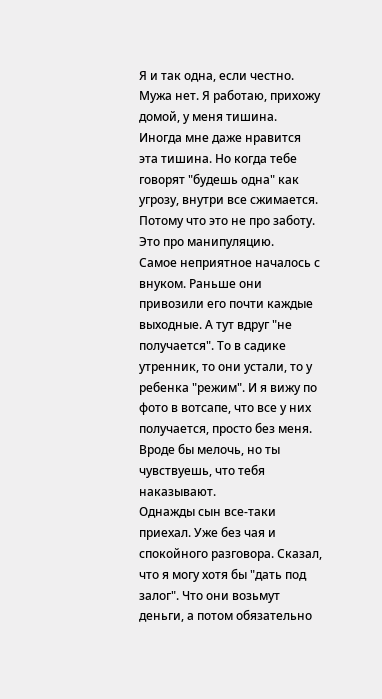Я и так одна, если честно. Мужа нет. Я работаю, прихожу домой, у меня тишина. Иногда мне даже нравится эта тишина. Но когда тебе говорят "будешь одна" как угрозу, внутри все сжимается. Потому что это не про заботу. Это про манипуляцию.
Самое неприятное началось с внуком. Раньше они привозили его почти каждые выходные. А тут вдруг "не получается". То в садике утренник, то они устали, то у ребенка "режим". И я вижу по фото в вотсапе, что все у них получается, просто без меня. Вроде бы мелочь, но ты чувствуешь, что тебя наказывают.
Однажды сын все-таки приехал. Уже без чая и спокойного разговора. Сказал, что я могу хотя бы "дать под залог". Что они возьмут деньги, а потом обязательно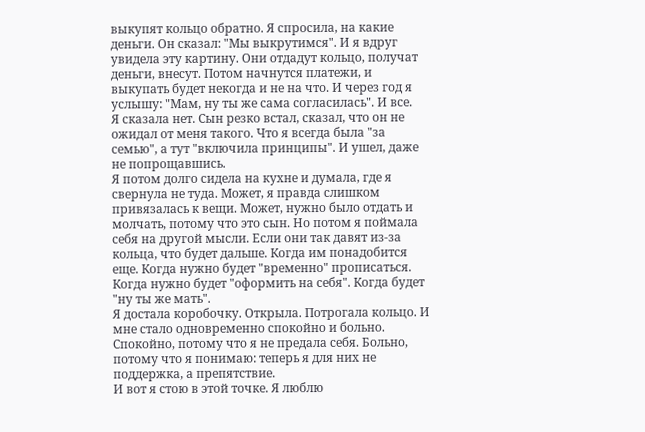выкупят кольцо обратно. Я спросила, на какие деньги. Он сказал: "Мы выкрутимся". И я вдруг увидела эту картину. Они отдадут кольцо, получат деньги, внесут. Потом начнутся платежи, и выкупать будет некогда и не на что. И через год я услышу: "Мам, ну ты же сама согласилась". И все.
Я сказала нет. Сын резко встал, сказал, что он не ожидал от меня такого. Что я всегда была "за семью", а тут "включила принципы". И ушел, даже не попрощавшись.
Я потом долго сидела на кухне и думала, где я свернула не туда. Может, я правда слишком привязалась к вещи. Может, нужно было отдать и молчать, потому что это сын. Но потом я поймала себя на другой мысли. Если они так давят из-за кольца, что будет дальше. Когда им понадобится еще. Когда нужно будет "временно" прописаться. Когда нужно будет "оформить на себя". Когда будет "ну ты же мать".
Я достала коробочку. Открыла. Потрогала кольцо. И мне стало одновременно спокойно и больно. Спокойно, потому что я не предала себя. Больно, потому что я понимаю: теперь я для них не поддержка, а препятствие.
И вот я стою в этой точке. Я люблю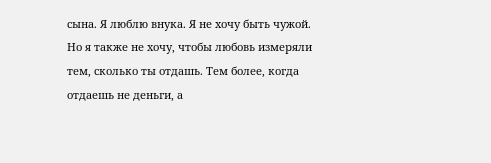сына. Я люблю внука. Я не хочу быть чужой. Но я также не хочу, чтобы любовь измеряли тем, сколько ты отдашь. Тем более, когда отдаешь не деньги, а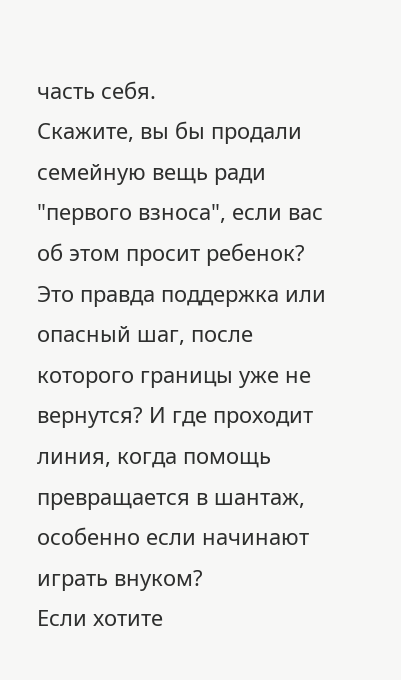часть себя.
Скажите, вы бы продали семейную вещь ради "первого взноса", если вас об этом просит ребенок? Это правда поддержка или опасный шаг, после которого границы уже не вернутся? И где проходит линия, когда помощь превращается в шантаж, особенно если начинают играть внуком?
Если хотите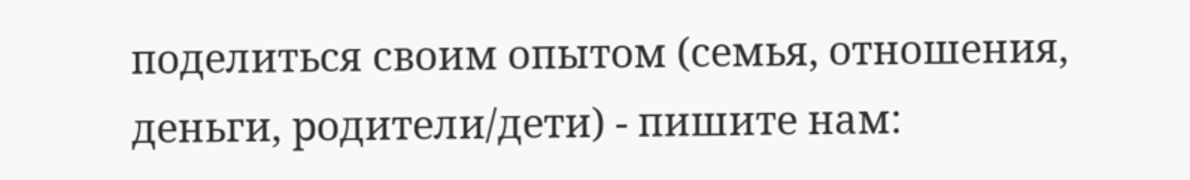поделиться своим опытом (семья, отношения, деньги, родители/дети) - пишите нам: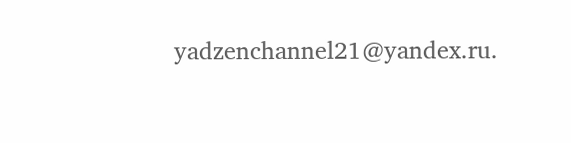yadzenchannel21@yandex.ru.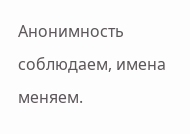Анонимность соблюдаем, имена меняем.